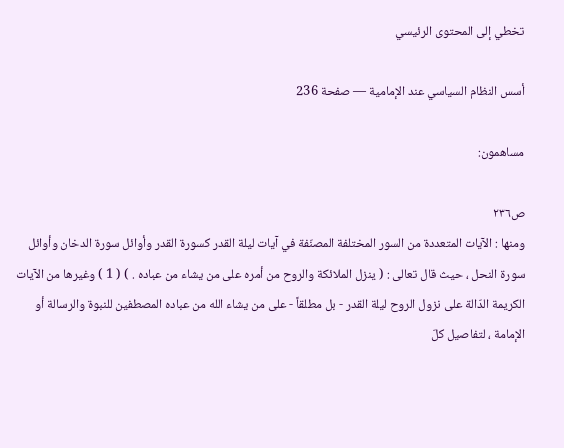تخطي إلى المحتوى الرئيسي

أسس النظام السياسي عند الإمامية — صفحة 236

مساهمون:

ص٢٣٦
ومنها : الآيات المتعددة من السور المختلفة المصنّفة في آيات ليلة القدر كسورة القدر وأوائل سورة الدخان وأوائل سورة النحل ، حيث قال تعالى : ( ينزل الملائكة والروح من أمره على من يشاء من عباده . ) ( 1 ) وغيرها من الآيات الكريمة الدّالة على نزول الروح ليلة القدر - بل مطلقاً - على من يشاء الله من عباده المصطفين للنبوة والرسالة أو الإمامة ، لتفاصيل كلّ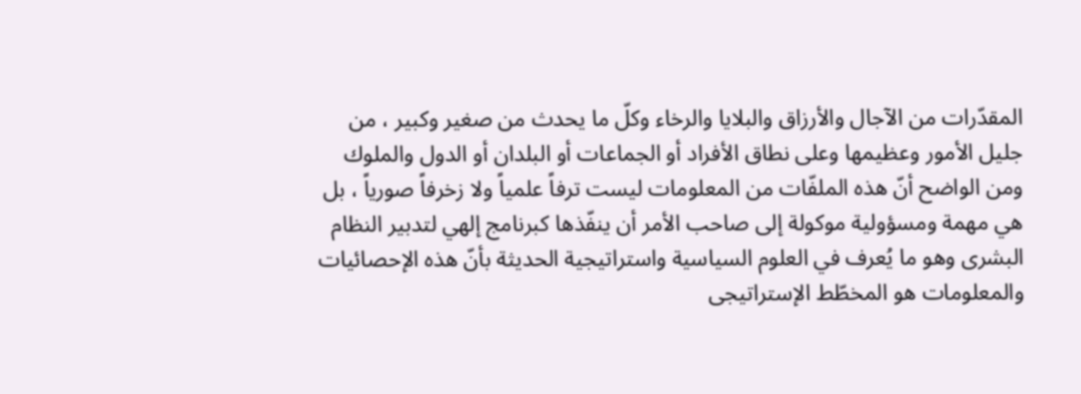المقدّرات من الآجال والأرزاق والبلايا والرخاء وكلّ ما يحدث من صغير وكبير ، من جليل الأمور وعظيمها وعلى نطاق الأفراد أو الجماعات أو البلدان أو الدول والملوك ومن الواضح أنّ هذه الملفّات من المعلومات ليست ترفاً علمياً ولا زخرفاً صورياً ، بل هي مهمة ومسؤولية موكولة إلى صاحب الأمر أن ينفّذها كبرنامج إلهي لتدبير النظام البشرى وهو ما يُعرف في العلوم السياسية واستراتيجية الحديثة بأنّ هذه الإحصائيات والمعلومات هو المخطّط الإستراتيجى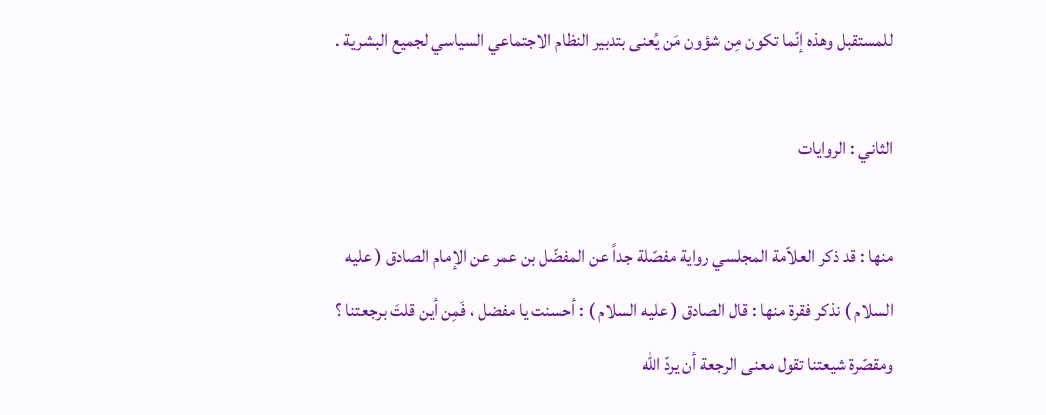للمستقبل وهذه إنّما تكون مِن شؤون مَن يُعنى بتدبير النظام الاجتماعي السياسي لجميع البشرية .

الثاني : الروايات

منها : قد ذكر العلاّمة المجلسي رواية مفصّلة جداً عن المفضّل بن عمر عن الإمام الصادق ( عليه السلام ) نذكر فقرة منها : قال الصادق ( عليه السلام ) : أحسنت يا مفضل ، فَمِن أين قلتَ برجعتنا ؟ ومقصّرة شيعتنا تقول معنى الرجعة أن يردّ الله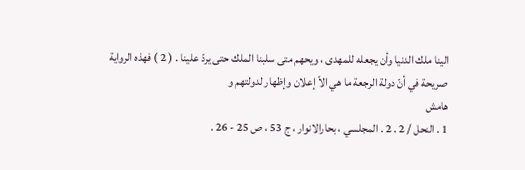الينا ملك الدنيا وأن يجعله للمهدى ، ويحهم متى سلبنا الملك حتى يردّ علينا . ( 2 ) فهذه الرواية صريحة في أنّ دولة الرجعة ما هي الاّ إعلان وإظهار لدولتهم و
هامش
1 . النحل / 2 . 2 . المجلسي ، بحارالانوار ، ج 53 ، ص 25 - 26 .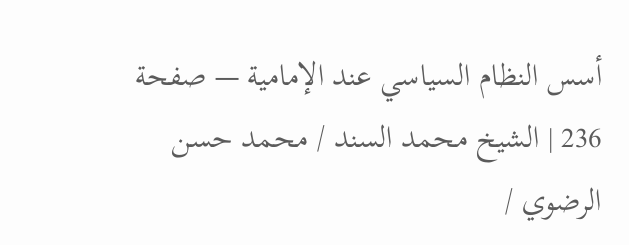أسس النظام السياسي عند الإمامية — صفحة 236 | الشيخ محمد السند / محمد حسن الرضوي /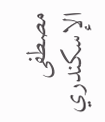مصطفى الإسكندري